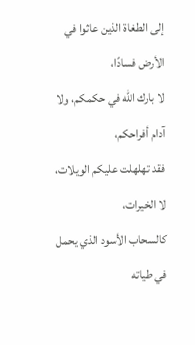إلى الطغاة الذين عاثوا في الأرض فسادًا،
لا بارك الله في حكمكم، ولا آدام أفراحكم،
فقد تهلهلت عليكم الويلات، لا الخيرات،
كالسحاب الأسود الذي يحمل في طياته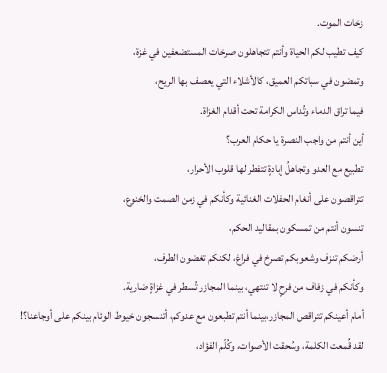زخات الموت.
كيف تطيب لكم الحياة وأنتم تتجاهلون صرخات المستضعفين في غزة،
وتمضون في سباتكم العميق، كالأشلاء التي يعصف بها الريح،
فيما تراق الدماء وتُداس الكرامة تحت أقدام الغزاة.
أين أنتم من واجب النصرة يا حكام العرب؟
تطبيع مع العدو وتجاهلُ إبادةٍ تتفطر لها قلوب الأحرار،
تتراقصون على أنغام الحفلات الغنائية وكأنكم في زمن الصمت والخنوع،
تنسون أنتم من تمسكون بمقاليد الحكم،
أرضكم تنزف وشعوبكم تصرخ في فراغ، لكنكم تغضون الطرف،
وكأنكم في زفاف من فرحٍ لا تنتهي، بينما المجازر تُسطر في غزاةٍ ضارية.
أمام أعينكم تتراقص المجازر،بينما أنتم تطبعون مع عدوكم، أتنسجون خيوط الوئام بينكم على أوجاعنا؟!
لقد قُمعت الكلمة، وسُحقت الأصوات، وكُلّم الفؤاد،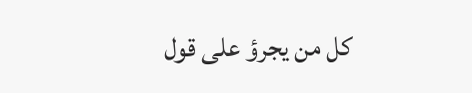كل من يجرؤ على قول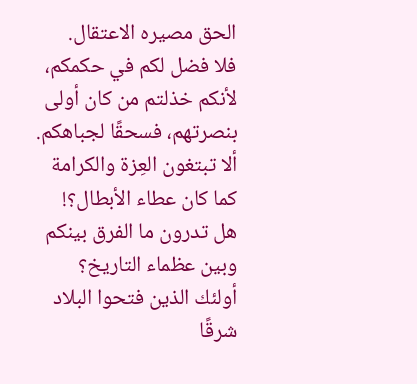الحق مصيره الاعتقال.
فلا فضل لكم في حكمكم، لأنكم خذلتم من كان أولى بنصرتهم، فسحقًا لجباهكم.
ألا تبتغون العِزة والكرامة كما كان عطاء الأبطال؟!
هل تدرون ما الفرق بينكم وبين عظماء التاريخ؟
أولئك الذين فتحوا البلاد شرقًا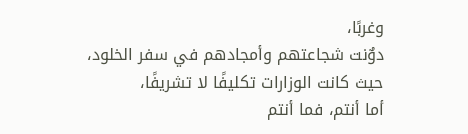وغربًا،
دوٌنت شجاعتهم وأمجادهم في سفر الخلود،
حيث كانت الوزارات تكليفًا لا تشريفًا،
أما أنتم، فما أنتم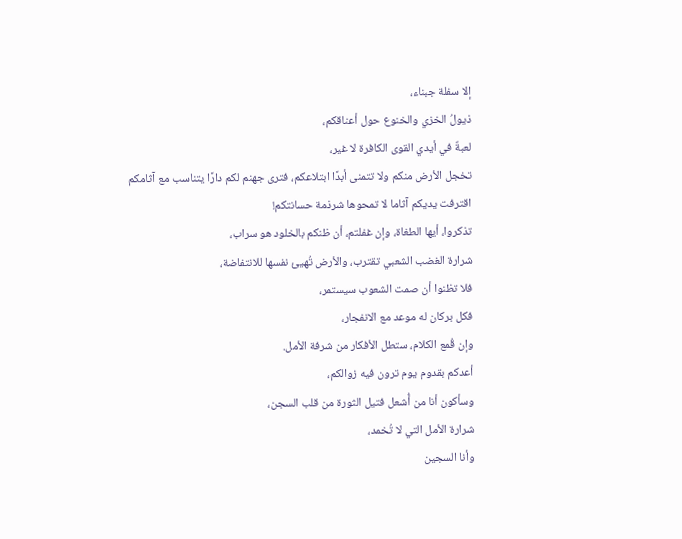إلا سفلة جبناء،
ذيولُ الخزي والخنوع حول أعناقكم،
لعبةٌ في أيدي القوى الكافرة لا غير،
تخجل الأرض منكم ولا تتمنى أبدًا ابتلاعكم، فترى جهنم لكم دارًا يتناسب مع آثامكم
اقترفت يديكم آثاما لا تمحوها شرذمة حسانتكم!
تذكروا، أيها الطغاة، وإن غفلتم، أن ظنكم بالخلود هو سراب،
شرارة الغضب الشعبي تقترب، والأرض تُهيئ نفسها للانتفاضة،
فلا تظنوا أن صمت الشعوب سيستمر،
فكل بركان له موعد مع الانفجار،
وإن قُمع الكلام، ستطل الأفكار من شرفة الأمل.
أعدكم بقدوم يوم ترون فيه زوالكم،
وسأكون أنا من أُشعل فتيل الثورة من قلب السجن،
شرارة الأمل التي لا تُخمد،
وأنا السجين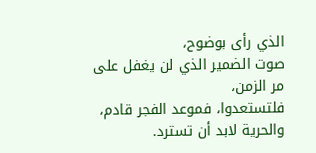الذي رأى بوضوح،
صوت الضمير الذي لن يغفل على مر الزمن،
فلتستعدوا، فموعد الفجر قادم، والحرية لابد أن تسترد.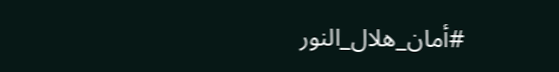#أمان_هلال_النور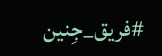#فريق_جِنين